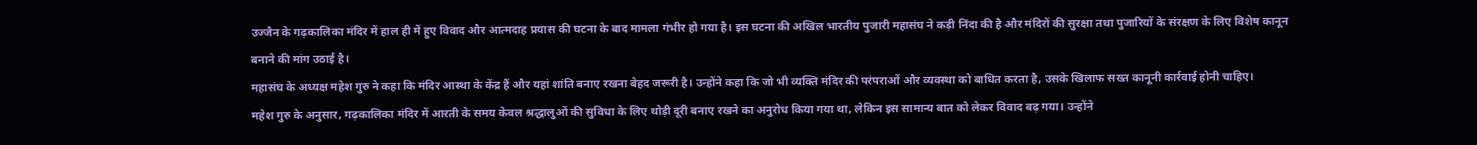उज्जैन के गढ़कालिका मंदिर में हाल ही में हुए विवाद और आत्मदाह प्रयास की घटना के बाद मामला गंभीर हो गया है। इस घटना की अखिल भारतीय पुजारी महासंघ ने कड़ी निंदा की है और मंदिरों की सुरक्षा तथा पुजारियों के संरक्षण के लिए विशेष कानून बनाने की मांग उठाई है।
महासंघ के अध्यक्ष महेश गुरु ने कहा कि मंदिर आस्था के केंद्र हैं और यहां शांति बनाए रखना बेहद जरूरी है। उन्होंने कहा कि जो भी व्यक्ति मंदिर की परंपराओं और व्यवस्था को बाधित करता है, उसके खिलाफ सख्त कानूनी कार्रवाई होनी चाहिए।
महेश गुरु के अनुसार, गढ़कालिका मंदिर में आरती के समय केवल श्रद्धालुओं की सुविधा के लिए थोड़ी दूरी बनाए रखने का अनुरोध किया गया था, लेकिन इस सामान्य बात को लेकर विवाद बढ़ गया। उन्होंने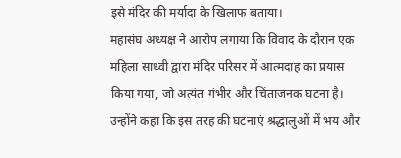इसे मंदिर की मर्यादा के खिलाफ बताया।
महासंघ अध्यक्ष ने आरोप लगाया कि विवाद के दौरान एक महिला साध्वी द्वारा मंदिर परिसर में आत्मदाह का प्रयास किया गया, जो अत्यंत गंभीर और चिंताजनक घटना है। उन्होंने कहा कि इस तरह की घटनाएं श्रद्धालुओं में भय और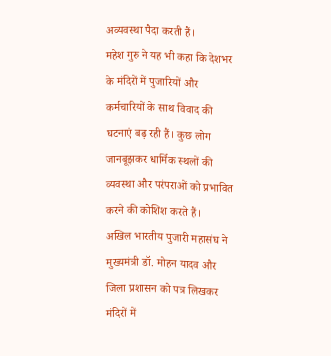अव्यवस्था पैदा करती हैं।
महेश गुरु ने यह भी कहा कि देशभर के मंदिरों में पुजारियों और कर्मचारियों के साथ विवाद की घटनाएं बढ़ रही हैं। कुछ लोग जानबूझकर धार्मिक स्थलों की व्यवस्था और परंपराओं को प्रभावित करने की कोशिश करते हैं।
अखिल भारतीय पुजारी महासंघ ने मुख्यमंत्री डॉ. मोहन यादव और जिला प्रशासन को पत्र लिखकर मंदिरों में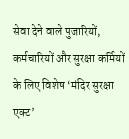सेवा देने वाले पुजारियों, कर्मचारियों और सुरक्षा कर्मियों के लिए विशेष ‘मंदिर सुरक्षा एक्ट’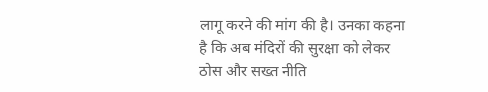लागू करने की मांग की है। उनका कहना है कि अब मंदिरों की सुरक्षा को लेकर ठोस और सख्त नीति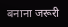बनाना जरूरी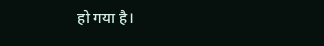हो गया है।